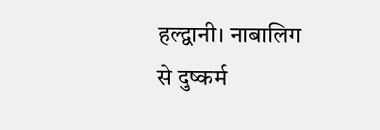हल्द्वानी। नाबालिग से दुष्कर्म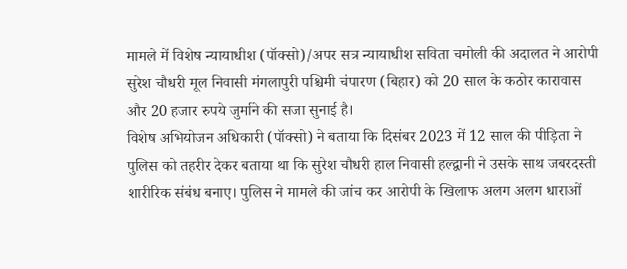मामले में विशेष न्यायाधीश (पॉक्सो)/अपर सत्र न्यायाधीश सविता चमोली की अदालत ने आरोपी सुरेश चौधरी मूल निवासी मंगलापुरी पश्चिमी चंपारण (बिहार) को 20 साल के कठोर कारावास और 20 हजार रुपये जुर्माने की सजा सुनाई है।
विशेष अभियोजन अधिकारी (पॉक्सो) ने बताया कि दिसंबर 2023 में 12 साल की पीड़िता ने पुलिस को तहरीर देकर बताया था कि सुरेश चौधरी हाल निवासी हल्द्वानी ने उसके साथ जबरदस्ती शारीरिक संबंध बनाए। पुलिस ने मामले की जांच कर आरोपी के खिलाफ अलग अलग धाराओं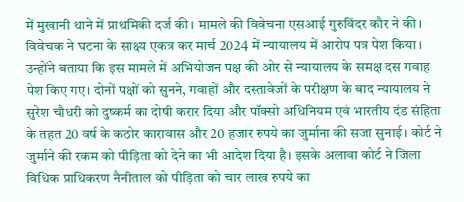में मुखानी थाने में प्राथमिकी दर्ज की। मामले की विवेचना एसआई गुरुविंदर कौर ने की। विवेचक ने घटना के साक्ष्य एकत्र कर मार्च 2024 में न्यायालय में आरोप पत्र पेश किया।
उन्होंने बताया कि इस मामले में अभियोजन पक्ष की ओर से न्यायालय के समक्ष दस गवाह पेश किए गए। दोनों पक्षों को सुनने, गवाहों और दस्तावेजों के परीक्षण के बाद न्यायालय ने सुरेश चौधरी को दुष्कर्म का दोषी करार दिया और पॉक्सो अधिनियम एवं भारतीय दंड संहिता के तहत 20 वर्ष के कठोर कारावास और 20 हजार रुपये का जुर्माना की सजा सुनाई। कोर्ट ने जुर्माने की रकम को पीड़िता को देने का भी आदेश दिया है। इसके अलावा कोर्ट ने जिला विधिक प्राधिकरण नैनीताल को पीड़िता को चार लाख रुपये का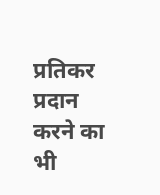प्रतिकर प्रदान करने का भी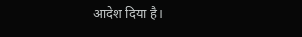आदेश दिया है।